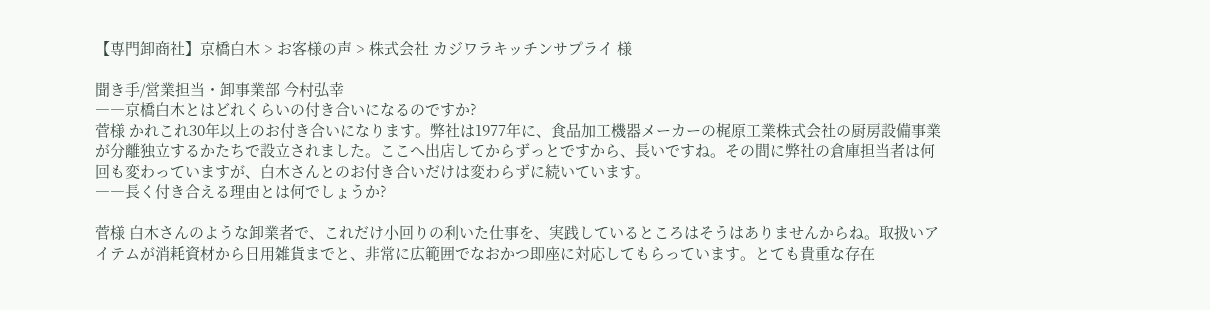【専門卸商社】京橋白木 > お客様の声 > 株式会社 カジワラキッチンサプライ 様

聞き手/営業担当・卸事業部 今村弘幸
――京橋白木とはどれくらいの付き合いになるのですか?
菅様 かれこれ30年以上のお付き合いになります。弊社は1977年に、食品加工機器メーカーの梶原工業株式会社の厨房設備事業が分離独立するかたちで設立されました。ここへ出店してからずっとですから、長いですね。その間に弊社の倉庫担当者は何回も変わっていますが、白木さんとのお付き合いだけは変わらずに続いています。
――長く付き合える理由とは何でしょうか?

菅様 白木さんのような卸業者で、これだけ小回りの利いた仕事を、実践しているところはそうはありませんからね。取扱いアイテムが消耗資材から日用雑貨までと、非常に広範囲でなおかつ即座に対応してもらっています。とても貴重な存在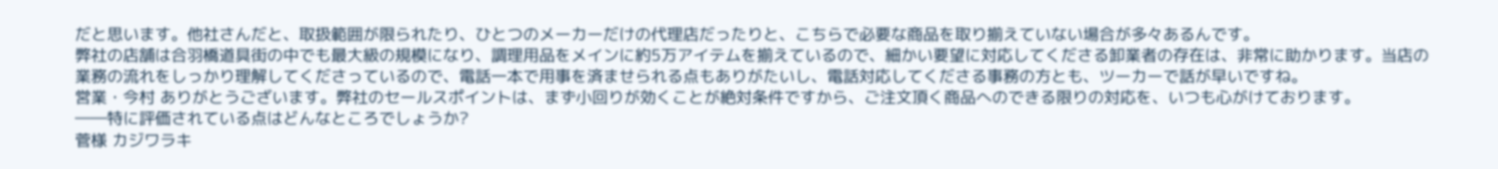だと思います。他社さんだと、取扱範囲が限られたり、ひとつのメーカーだけの代理店だったりと、こちらで必要な商品を取り揃えていない場合が多々あるんです。
弊社の店舗は合羽橋道具街の中でも最大級の規模になり、調理用品をメインに約5万アイテムを揃えているので、細かい要望に対応してくださる卸業者の存在は、非常に助かります。当店の業務の流れをしっかり理解してくださっているので、電話一本で用事を済ませられる点もありがたいし、電話対応してくださる事務の方とも、ツーカーで話が早いですね。
営業・今村 ありがとうございます。弊社のセールスポイントは、まず小回りが効くことが絶対条件ですから、ご注文頂く商品へのできる限りの対応を、いつも心がけております。
――特に評価されている点はどんなところでしょうか?
菅様 カジワラキ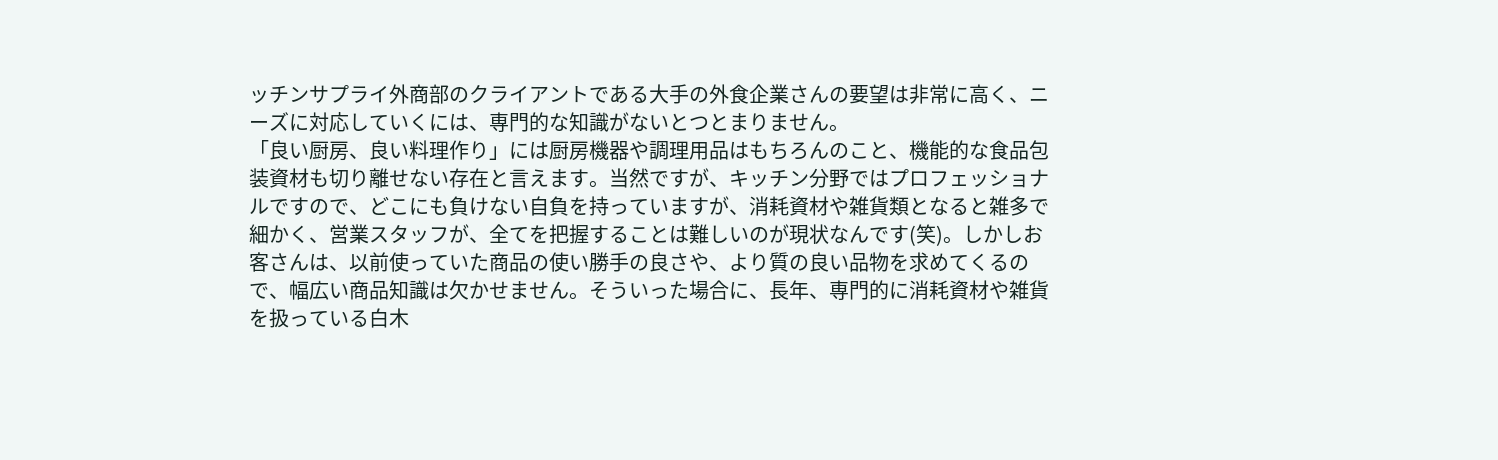ッチンサプライ外商部のクライアントである大手の外食企業さんの要望は非常に高く、ニーズに対応していくには、専門的な知識がないとつとまりません。
「良い厨房、良い料理作り」には厨房機器や調理用品はもちろんのこと、機能的な食品包装資材も切り離せない存在と言えます。当然ですが、キッチン分野ではプロフェッショナルですので、どこにも負けない自負を持っていますが、消耗資材や雑貨類となると雑多で細かく、営業スタッフが、全てを把握することは難しいのが現状なんです(笑)。しかしお客さんは、以前使っていた商品の使い勝手の良さや、より質の良い品物を求めてくるので、幅広い商品知識は欠かせません。そういった場合に、長年、専門的に消耗資材や雑貨を扱っている白木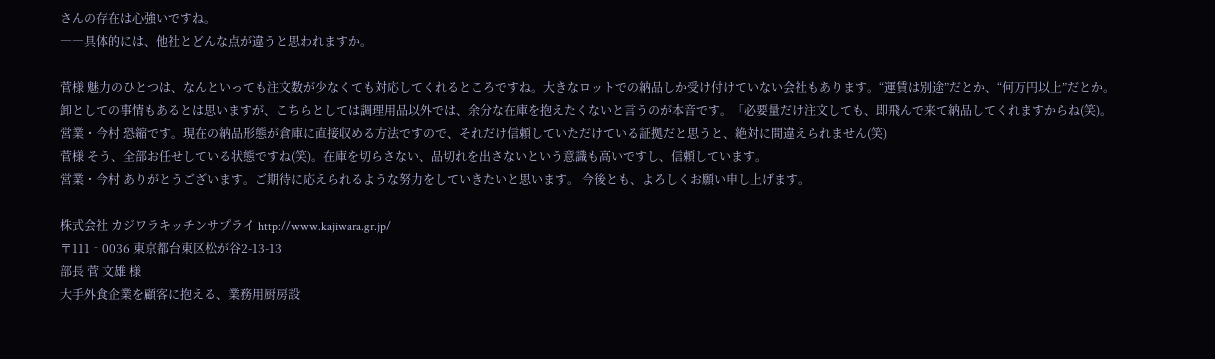さんの存在は心強いですね。
――具体的には、他社とどんな点が違うと思われますか。

菅様 魅力のひとつは、なんといっても注文数が少なくても対応してくれるところですね。大きなロットでの納品しか受け付けていない会社もあります。“運賃は別途”だとか、“何万円以上”だとか。
卸としての事情もあるとは思いますが、こちらとしては調理用品以外では、余分な在庫を抱えたくないと言うのが本音です。「必要量だけ注文しても、即飛んで来て納品してくれますからね(笑)。
営業・今村 恐縮です。現在の納品形態が倉庫に直接収める方法ですので、それだけ信頼していただけている証拠だと思うと、絶対に間違えられません(笑)
菅様 そう、全部お任せしている状態ですね(笑)。在庫を切らさない、品切れを出さないという意識も高いですし、信頼しています。
営業・今村 ありがとうございます。ご期待に応えられるような努力をしていきたいと思います。 今後とも、よろしくお願い申し上げます。

株式会社 カジワラキッチンサプライ http://www.kajiwara.gr.jp/
〒111‐0036 東京都台東区松が谷2-13-13
部長 菅 文雄 様
大手外食企業を顧客に抱える、業務用厨房設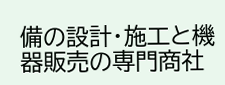備の設計・施工と機器販売の専門商社